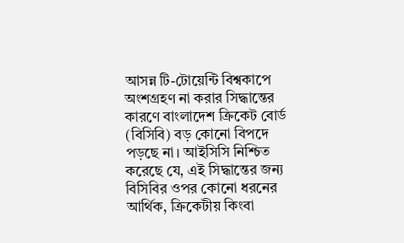আসন্ন টি-টোয়েন্টি বিশ্বকাপে অংশগ্রহণ না করার সিদ্ধান্তের কারণে বাংলাদেশ ক্রিকেট বোর্ড (বিসিবি) বড় কোনো বিপদে পড়ছে না। আইসিসি নিশ্চিত করেছে যে, এই সিদ্ধান্তের জন্য বিসিবির ওপর কোনো ধরনের আর্থিক, ক্রিকেটীয় কিংবা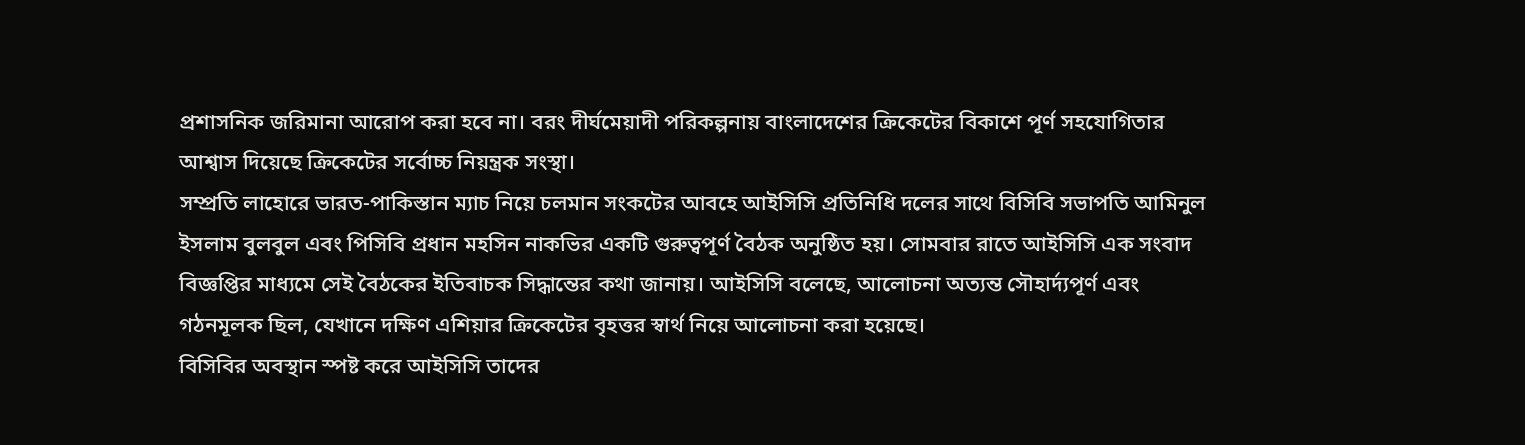প্রশাসনিক জরিমানা আরোপ করা হবে না। বরং দীর্ঘমেয়াদী পরিকল্পনায় বাংলাদেশের ক্রিকেটের বিকাশে পূর্ণ সহযোগিতার আশ্বাস দিয়েছে ক্রিকেটের সর্বোচ্চ নিয়ন্ত্রক সংস্থা।
সম্প্রতি লাহোরে ভারত-পাকিস্তান ম্যাচ নিয়ে চলমান সংকটের আবহে আইসিসি প্রতিনিধি দলের সাথে বিসিবি সভাপতি আমিনুল ইসলাম বুলবুল এবং পিসিবি প্রধান মহসিন নাকভির একটি গুরুত্বপূর্ণ বৈঠক অনুষ্ঠিত হয়। সোমবার রাতে আইসিসি এক সংবাদ বিজ্ঞপ্তির মাধ্যমে সেই বৈঠকের ইতিবাচক সিদ্ধান্তের কথা জানায়। আইসিসি বলেছে, আলোচনা অত্যন্ত সৌহার্দ্যপূর্ণ এবং গঠনমূলক ছিল, যেখানে দক্ষিণ এশিয়ার ক্রিকেটের বৃহত্তর স্বার্থ নিয়ে আলোচনা করা হয়েছে।
বিসিবির অবস্থান স্পষ্ট করে আইসিসি তাদের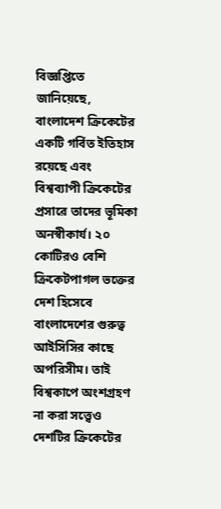বিজ্ঞপ্তিতে জানিয়েছে, বাংলাদেশ ক্রিকেটের একটি গর্বিত ইতিহাস রয়েছে এবং বিশ্বব্যাপী ক্রিকেটের প্রসারে তাদের ভূমিকা অনস্বীকার্য। ২০ কোটিরও বেশি ক্রিকেটপাগল ভক্তের দেশ হিসেবে বাংলাদেশের গুরুত্ব আইসিসির কাছে অপরিসীম। তাই বিশ্বকাপে অংশগ্রহণ না করা সত্ত্বেও দেশটির ক্রিকেটের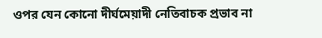ওপর যেন কোনো দীর্ঘমেয়াদী নেতিবাচক প্রভাব না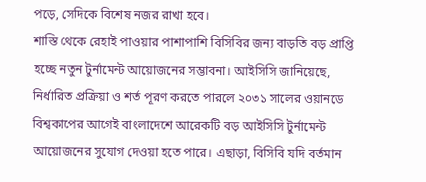পড়ে, সেদিকে বিশেষ নজর রাখা হবে।
শাস্তি থেকে রেহাই পাওয়ার পাশাপাশি বিসিবির জন্য বাড়তি বড় প্রাপ্তি হচ্ছে নতুন টুর্নামেন্ট আয়োজনের সম্ভাবনা। আইসিসি জানিয়েছে, নির্ধারিত প্রক্রিয়া ও শর্ত পূরণ করতে পারলে ২০৩১ সালের ওয়ানডে বিশ্বকাপের আগেই বাংলাদেশে আরেকটি বড় আইসিসি টুর্নামেন্ট আয়োজনের সুযোগ দেওয়া হতে পারে। এছাড়া, বিসিবি যদি বর্তমান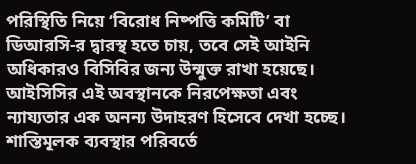পরিস্থিতি নিয়ে ‘বিরোধ নিষ্পত্তি কমিটি’ বা ডিআরসি-র দ্বারস্থ হতে চায়, তবে সেই আইনি অধিকারও বিসিবির জন্য উন্মুক্ত রাখা হয়েছে।
আইসিসির এই অবস্থানকে নিরপেক্ষতা এবং ন্যায্যতার এক অনন্য উদাহরণ হিসেবে দেখা হচ্ছে। শাস্তিমূলক ব্যবস্থার পরিবর্তে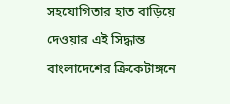সহযোগিতার হাত বাড়িয়ে দেওয়ার এই সিদ্ধান্ত বাংলাদেশের ক্রিকেটাঙ্গনে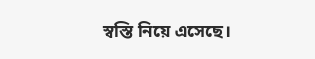স্বস্তি নিয়ে এসেছে।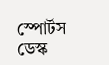স্পোর্টস ডেস্ক